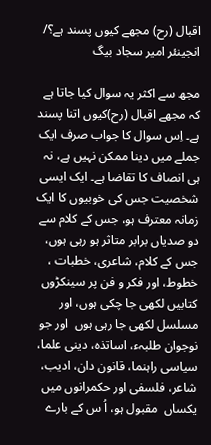اقبال (رح) مجھے کیوں پسند ہے؟/ انجینئر امیر سجاد بیگ

مجھ سے اکثر یہ سوال کیا جاتا ہے کہ مجھے اقبال (رح)کیوں اتنا پسند ہے۔ اِس سوال کا جواب صرف ایک جملے میں دینا ممکن نہیں ہے، نہ ہی انصاف کا تقاضا ہے۔ ایک ایسی شخصیت جس کی خوبیوں کا ایک زمانہ معترف ہو، جس کے کلام سے دو صدیاں برابر متاثر ہو رہی ہوں، جس کے کلام، شاعری، خطبات ، خطوط، اور فکر و فن پر سینکڑوں کتابیں لکھی جا چکی ہوں، اور مسلسل لکھی جا رہی ہوں  اور جو نوجوان طلبہء، اساتذہ، دینی علما، سیاسی راہنما، قانون دان، ادیب، شاعر، فلسفی اور حکمرانوں میں یکساں  مقبول ہو، اُ س کے بارے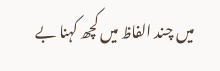میں چند الفاظ میں کچھ کہنا بے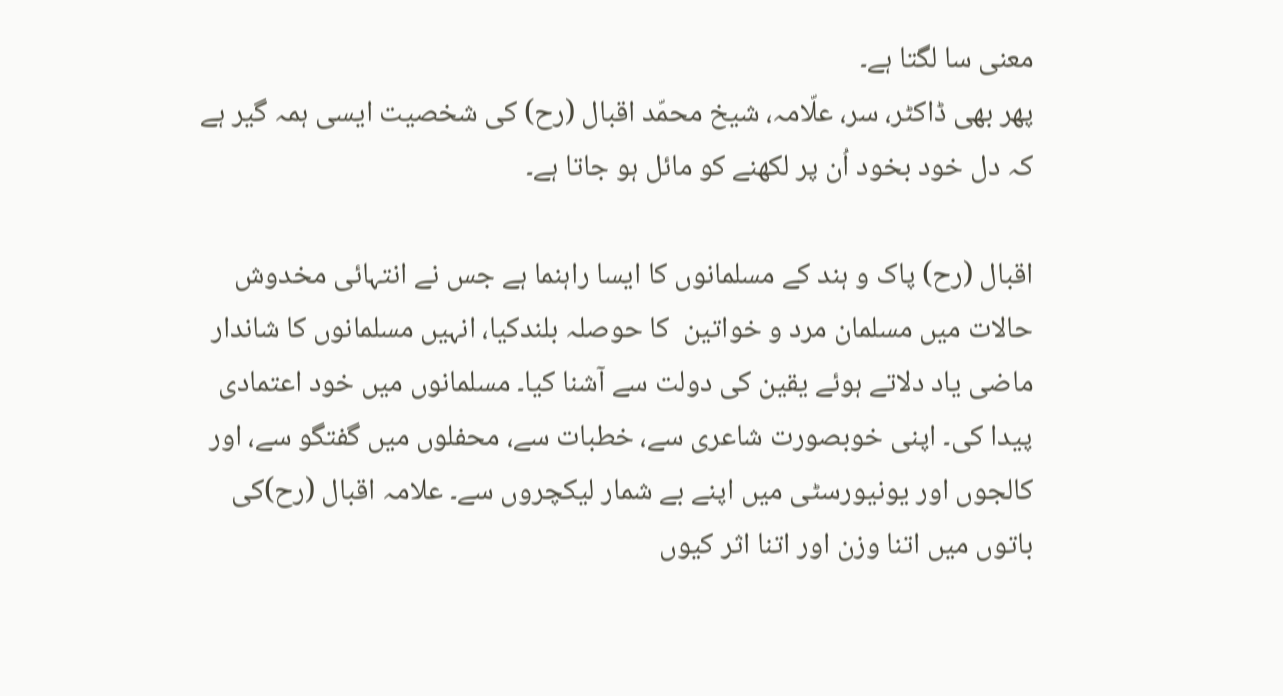معنی سا لگتا ہے۔
پھر بھی ڈاکٹر، سر، علّامہ، شیخ محمّد اقبال (رح) کی شخصیت ایسی ہمہ گیر ہے کہ دل خود بخود اُن پر لکھنے کو مائل ہو جاتا ہے۔

اقبال (رح) پاک و ہند کے مسلمانوں کا ایسا راہنما ہے جس نے انتہائی مخدوش حالات میں مسلمان مرد و خواتین  کا حوصلہ بلندکیا، انہیں مسلمانوں کا شاندار ماضی یاد دلاتے ہوئے یقین کی دولت سے آشنا کیا۔ مسلمانوں میں خود اعتمادی پیدا کی۔ اپنی خوبصورت شاعری سے، خطبات سے، محفلوں میں گفتگو سے، اور کالجوں اور یونیورسٹی میں اپنے بے شمار لیکچروں سے۔ علامہ اقبال (رح)کی باتوں میں اتنا وزن اور اتنا اثر کیوں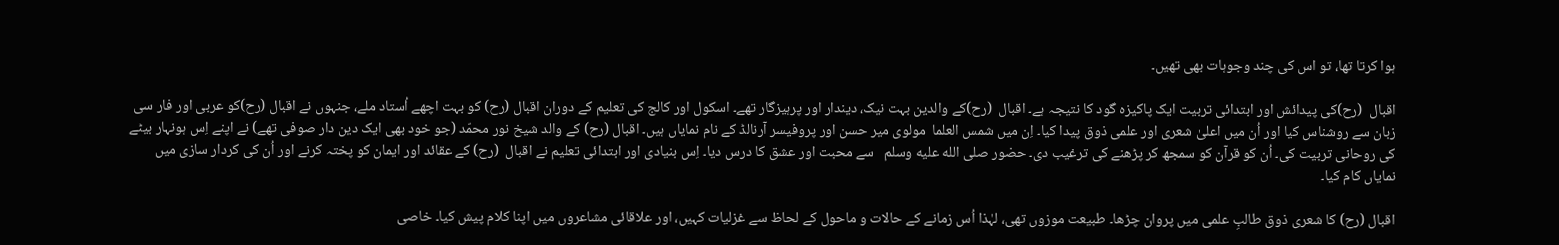ہوا کرتا تھا، تو اس کی چند وجوہات بھی تھیں۔

اقبال  (رح)کی پیدائش اور ابتدائی تربیت ایک پاکیزہ گود کا نتیجہ ہے۔ اقبال  (رح)کے والدین بہت نیک، دیندار اور پرہیزگار تھے۔ اسکول اور کالج کی تعلیم کے دوران اقبال (رح) کو بہت اچھے اُستاد ملے، جنہوں نے اقبال (رح)کو عربی اور فار سی زبان سے روشناس کیا اور اُن میں اعلیٰ شعری اور علمی ذوق پیدا کیا۔ اِن میں شمس العلما  مولوی میر حسن اور پروفیسر آرنالڈ کے نام نمایاں ہیں۔ اقبال (رح) کے والد شیخ نور محمّد (جو خود بھی ایک دین دار صوفی تھے) نے اپنے اِس ہونہار بیٹے کی روحانی تربیت کی۔ اُن کو قرآن کو سمجھ کر پڑھنے کی ترغیب دی۔ حضور صلى الله عليه وسلم   سے محبت اور عشق کا درس دیا۔ اِس بنیادی اور ابتدائی تعلیم نے اقبال  (رح) کے عقائد اور ایمان کو پختہ کرنے اور اُن کی کردار سازی میں نمایاں کام کیا۔

اقبال (رح) کا شعری ذوق طالبِ علمی میں پروان چڑھا۔ طبیعت موزوں تھی، لہٰذا اُس زمانے کے حالات و ماحول کے لحاظ سے غزلیات کہیں، اور علاقائی مشاعروں میں اپنا کلام پیش کیا۔ خاصی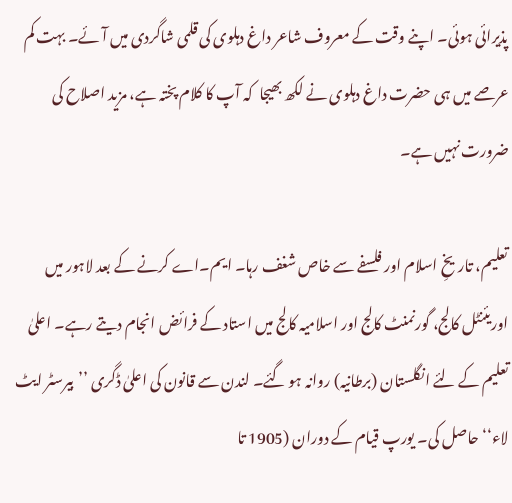پذیرائی ہوئی۔ اپنے وقت کے معروف شاعر داغ دہلوی کی قلمی شاگردی میں آئے۔ بہت کم عرصے میں ہی حضرت داغ دہلوی نے لکھ بھیجا  کہ آپ کا کلام پختہ ہے، مزید اصلاح کی ضرورت نہیں ہے۔

تعلیم، تاریخِ اسلام اور فلسفے سے خاص شغف رہا۔ ایم۔اے کرنے کے بعد لاہور میں اوریئنٹل کالج، گورنمنٹ کالج اور اسلامیہ کالج میں استاد کے فرائض انجام دیتے رہے۔ اعلیٰ تعلیم کے لئے انگلستان (برطانیہ) روانہ ہو گئے۔ لندن سے قانون کی اعلیٰ ڈگری ’’بیرسٹر ایٹ لاء‘‘ حاصل کی۔ یورپ قیام کے دوران (1905 تا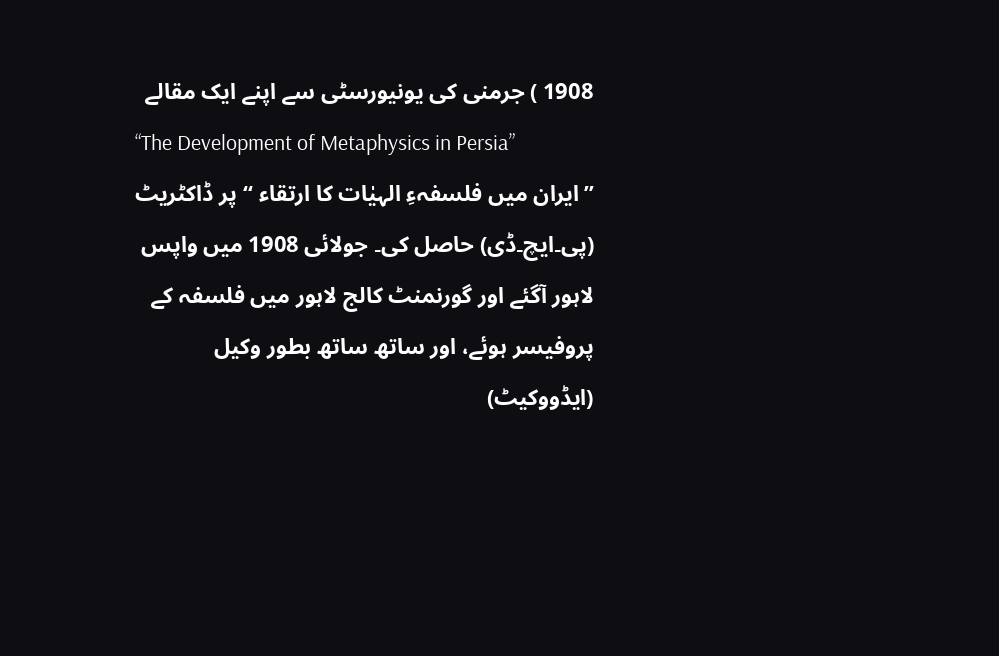1908 ) جرمنی کی یونیورسٹی سے اپنے ایک مقالے
“The Development of Metaphysics in Persia”
’’ایران میں فلسفہءِ الہیٰات کا ارتقاء ‘‘ پر ڈاکٹریٹ (پی۔ایچ۔ڈی) حاصل کی۔ جولائی 1908 میں واپس لاہور آگئے اور گورنمنٹ کالج لاہور میں فلسفہ کے پروفیسر ہوئے، اور ساتھ ساتھ بطور وکیل (ایڈووکیٹ)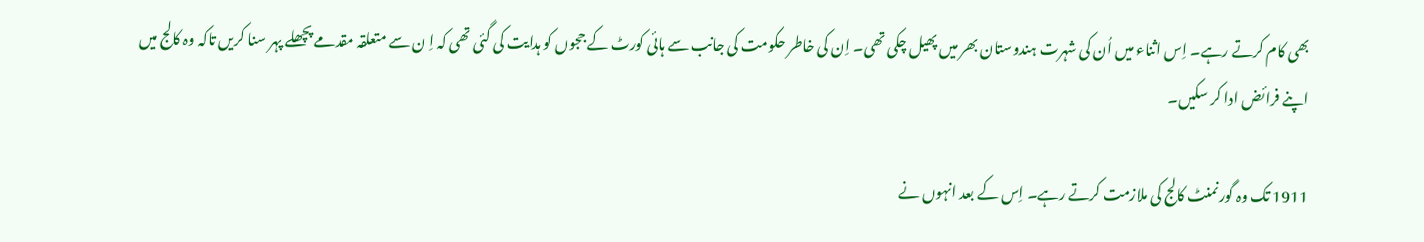بھی کام کرتے رہے۔ اِس اثناء میں اُن کی شہرت ہندوستان بھر میں پھیل چکی تھی۔ اِن کی خاطر حکومت کی جانب سے ہائی کورٹ کے ججوں کو ہدایت کی گئی تھی کہ اِ ن سے متعلقہ مقدمے پچھلے پہر سنا کریں تاکہ وہ کالج میں اپنے فرائض ادا کر سکیں۔

1911 تک وہ گورنمنٹ کالج کی ملازمت کرتے رہے۔ اِس کے بعد انہوں نے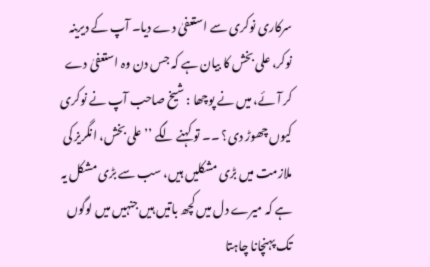سرکاری نوکری سے استعفیٰ دے دیا۔ آپ کے دیرینہ نوکر، علی بخش کا بیان ہے کہ جس دن وہ استعفیٰ دے کر آئے، میں نے پوچھا : شیخ صاحب آپ نے نوکری کیوں چھوڑ دی؟ ۔۔ تو کہنے لگے ’’ علی بخش، انگریز کی ملازمت میں بڑی مشکلیں ہیں، سب سے بڑی مشکل یہ ہے کہ میرے دل میں کچھ باتیں ہیں جنہیں میں لوگوں تک پہنچانا چاہتا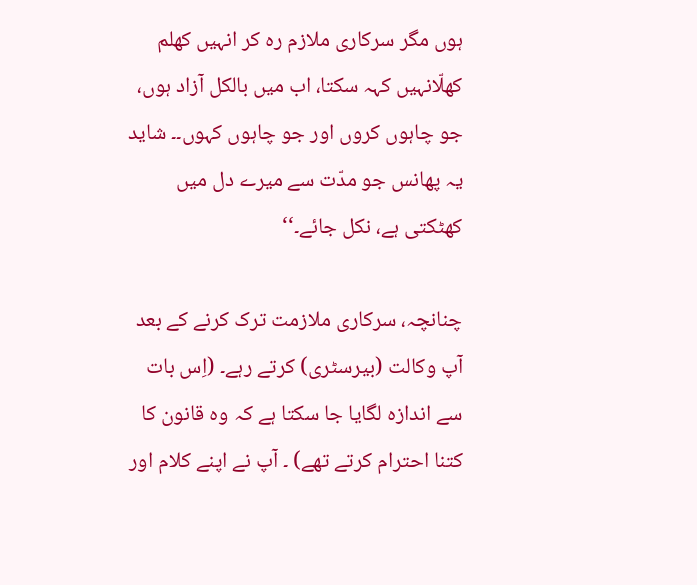ہوں مگر سرکاری ملازم رہ کر انہیں کھلم کھلّانہیں کہہ سکتا، اب میں بالکل آزاد ہوں، جو چاہوں کروں اور جو چاہوں کہوں۔۔ شاید یہ پھانس جو مدّت سے میرے دل میں کھٹکتی ہے، نکل جائے۔‘‘

چنانچہ، سرکاری ملازمت ترک کرنے کے بعد آپ وکالت (بیرسٹری) کرتے رہے۔ (اِس بات سے اندازہ لگایا جا سکتا ہے کہ وہ قانون کا کتنا احترام کرتے تھے) ۔ آپ نے اپنے کلام اور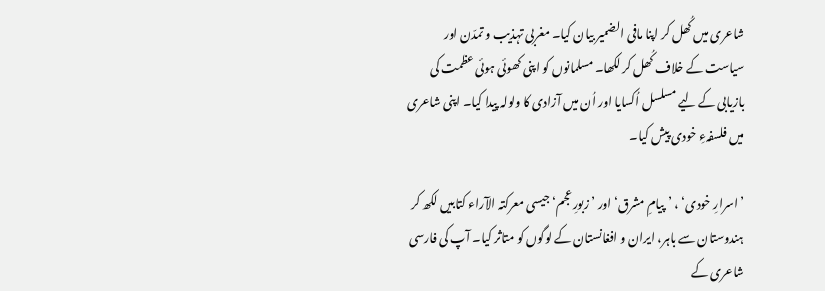شاعری میں کُھل کر اپنا مافی الضمیر بیان کیا۔ مغربی تہذیب و تمدّن اور سیاست کے خلاف کُھل کر لکھا۔ مسلمانوں کو اپنی کھوئی ہوئی عظمت کی بازیابی کے لیے مسلسل اُکسایا اور اُن میں آزادی کا ولولہ پیدا کیا۔ اپنی شاعری میں فلسفہءِ خودی پیش کیا۔

’اسرارِ خودی‘ ، ’پیامِ مشرق‘ اور ’زبورِ عجم‘ جیسی معرکتہ الآراء کتابیں لکھ کر ہندوستان سے باہر، ایران و افغانستان کے لوگوں کو متاثر کیا۔ آپ کی فارسی شاعری کے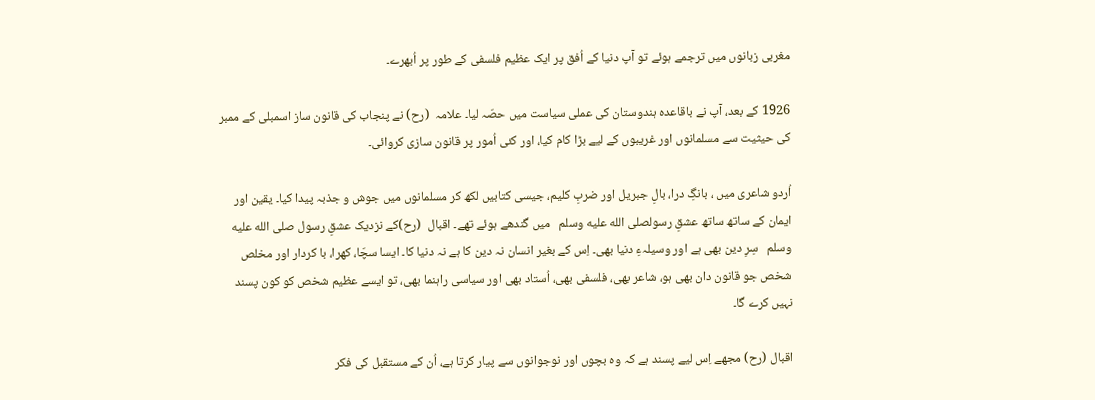مغربی زبانوں میں ترجمے ہوئے تو آپ دنیا کے اُفق پر ایک عظیم فلسفی کے طور پر اُبھرے۔

1926 کے بعد، آپ نے باقاعدہ ہندوستان کی عملی سیاست میں حصّہ لیا۔ علامہ  (رح) نے پنجاب کی قانون ساز اسمبلی کے ممبر کی حیثیت سے مسلمانوں اور غریبوں کے لیے بڑا کام کیا، اور کئی اُمور پر قانون سازی کروائی۔

اُردو شاعری میں ، بانگِ درا، بالِ جبریل اور ضربِ کلیم، جیسی کتابیں لکھ کر مسلمانوں میں جوش و جذبہ پیدا کیا۔ یقین اور ایمان کے ساتھ ساتھ عشقِ رسولصلى الله عليه وسلم   میں گندھے ہوئے تھے۔ اقبال  (رح)کے نزدیک عشقِ رسول صلى الله عليه وسلم   سِرِ دین بھی ہے اور وسیلہءِ دنیا بھی۔ اِس کے بغیر انسان نہ دین کا ہے نہ دنیا کا۔ ایسا سچّا، کھرا، با کردار اور مخلص شخص جو قانون دان بھی ہو، شاعر بھی، فلسفی بھی، اُستاد بھی اور سیاسی راہنما بھی، تو ایسے عظیم شخص کو کون پسند نہیں کرے گا۔

اقبال (رح) مجھے اِس لیے پسند ہے کہ وہ بچوں اور نوجوانوں سے پیار کرتا ہے، اُن کے مستقبل کی فکر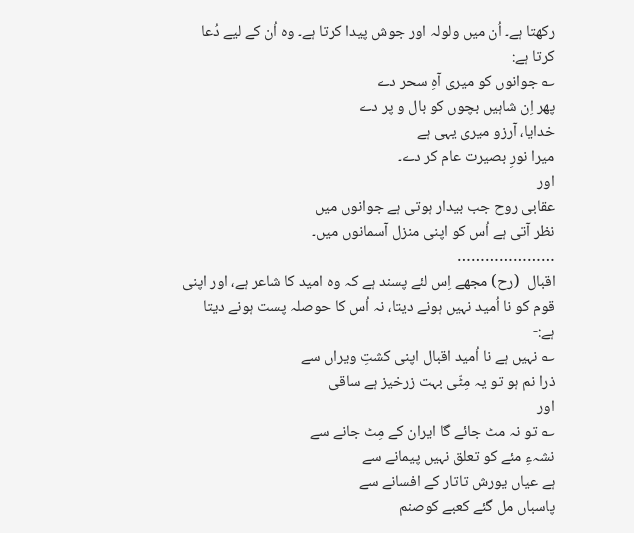رکھتا ہے۔ اُن میں ولولہ اور جوش پیدا کرتا ہے۔ وہ اُن کے لیے دُعا کرتا ہے:
؎ جوانوں کو میری آہِ سحر دے
پھر اِن شاہیں بچوں کو بال و پر دے
خدایا، آرزو میری یہی ہے
میرا نورِ بصیرت عام کر دے۔
اور
عقابی روح جب بیدار ہوتی ہے جوانوں میں
نظر آتی ہے اُس کو اپنی منزل آسمانوں میں۔
…………………
اقبال  (رح) مجھے اِس لئے پسند ہے کہ وہ امید کا شاعر ہے، اور اپنی قوم کو نا اُمید نہیں ہونے دیتا، نہ اُس کا حوصلہ پست ہونے دیتا ہے:-
؎ نہیں ہے نا اُمید اقبال اپنی کشتِ ویراں سے
ذرا نم ہو تو یہ مِٹّی بہت زرخیز ہے ساقی
اور
؎ تو نہ مٹ جائے گا ایران کے مِٹ جانے سے
نشہءِ مئے کو تعلق نہیں پیمانے سے
ہے عیاں یورش تاتار کے افسانے سے
پاسباں مل گئے کعبے کوصنم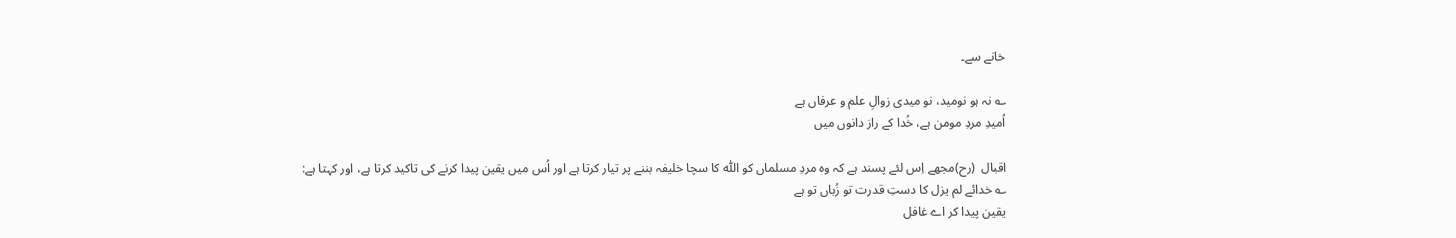خانے سے۔

؎ نہ ہو نومید، نو میدی زوالِ علم و عرفاں ہے
اُمیدِ مردِ مومن ہے، خُدا کے راز دانوں میں

اقبال  (رح)مجھے اِس لئے پسند ہے کہ وہ مردِ مسلماں کو اللّٰہ کا سچا خلیفہ بننے پر تیار کرتا ہے اور اُس میں یقین پیدا کرنے کی تاکید کرتا ہے، اور کہتا ہے:
؎ خدائے لم یزل کا دستِ قدرت تو زُباں تو ہے
یقین پیدا کر اے غافل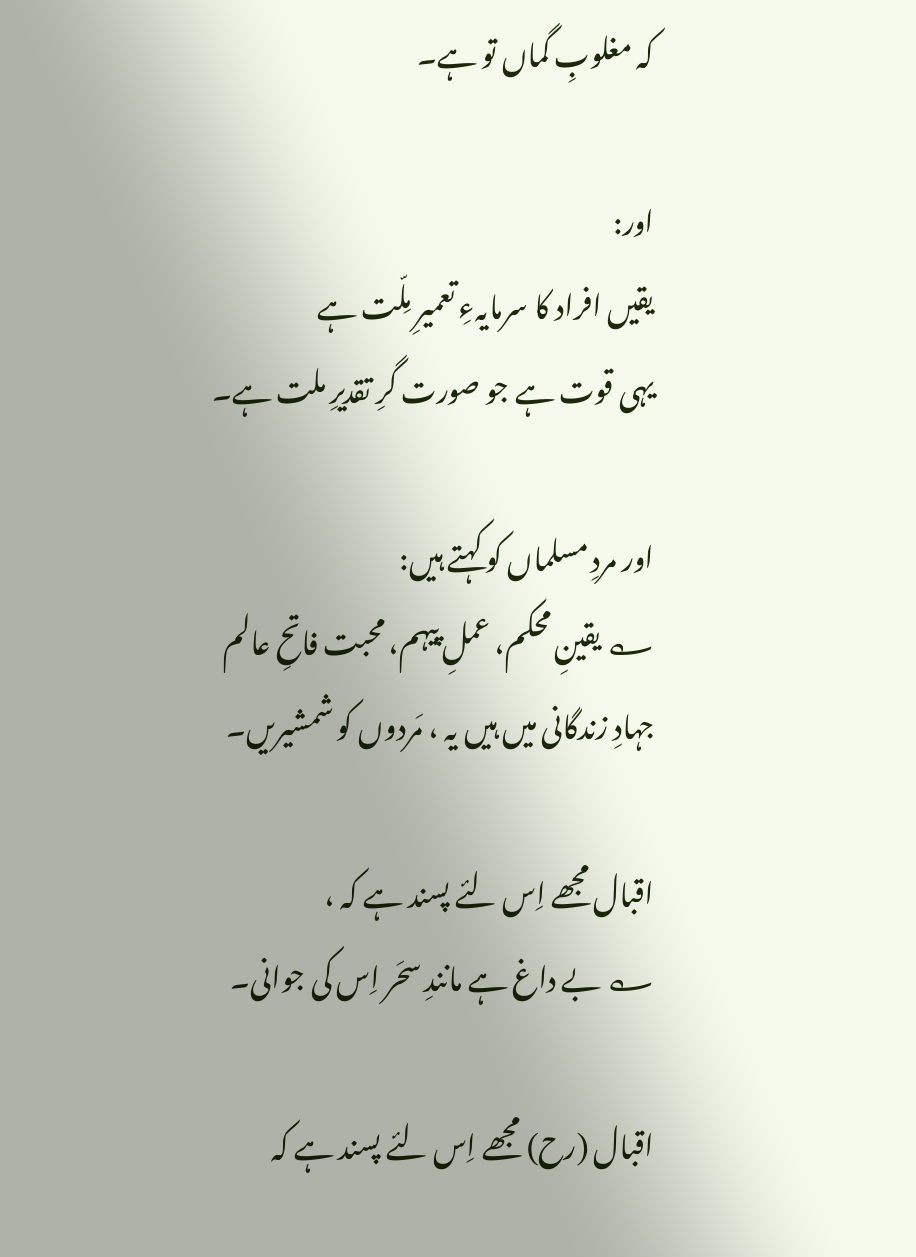کہ مغلوبِ گماں تو ہے۔

اور:
یقیں افراد کا سرمایہءِ تعمیرِ مِلّت ہے
یہی قوت ہے جو صورت گرِ تقدیرِ ملت ہے۔

اور مردِ مسلماں کو کہتے ہیں:
؎ یقینِ محکم، عملِ پیہم، محبت فاتحِ عالم
جہادِ زندگانی میں ہیں یہ ، مَردوں کو شمشیریں۔

اقبال مجھے اِس لئے پسند ہے کہ ،
؎ بے داغ ہے مانندِ سحَر اِس کی جوانی۔

اقبال (رح) مجھے اِس لئے پسند ہے کہ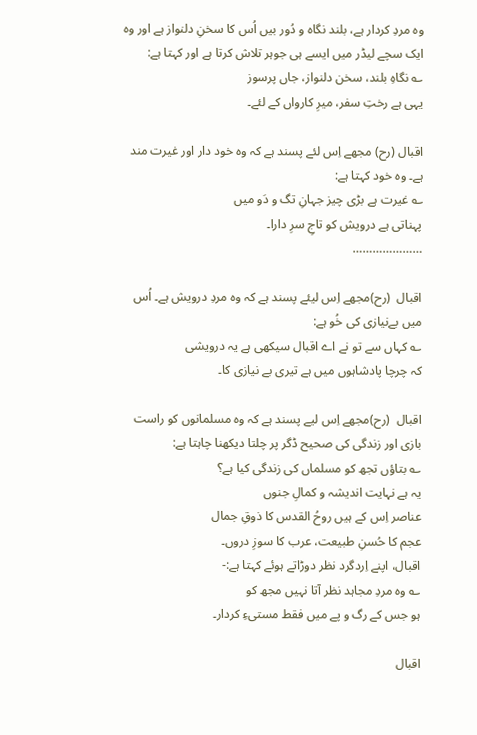وہ مردِ کردار ہے، بلند نگاہ و دُور بیں اُس کا سخنِ دلنواز ہے اور وہ ایک سچے لیڈر میں ایسے ہی جوہر تلاش کرتا ہے اور کہتا ہے:
؎ نگاہِ بلند، سخن دلنواز، جاں پرسوز
یہی ہے رختِ سفر، میرِ کارواں کے لئے۔

اقبال (رح) مجھے اِس لئے پسند ہے کہ وہ خود دار اور غیرت مند ہے۔ وہ خود کہتا ہے:
؎ غیرت ہے بڑی چیز جہانِ تگ و دَو میں
پہناتی ہے درویش کو تاجِ سرِ دارا۔
…………………

اقبال  (رح)مجھے اِس لیئے پسند ہے کہ وہ مردِ درویش ہے۔ اُس میں بےنیازی کی خُو ہے:
؎ کہاں سے تو نے اے اقبال سیکھی ہے یہ درویشی
کہ چرچا پادشاہوں میں ہے تیری بے نیازی کا۔

اقبال  (رح)مجھے اِس لیے پسند ہے کہ وہ مسلمانوں کو راست بازی اور زندگی کی صحیح ڈگر پر چلتا دیکھنا چاہتا ہے:
؎ بتاؤں تجھ کو مسلماں کی زندگی کیا ہے؟
یہ ہے نہایت اندیشہ و کمالِ جنوں
عناصر اِس کے ہیں روحُ القدس کا ذوقِ جمال
عجم کا حُسنِ طبیعت، عرب کا سوزِ دروں۔
اقبال، اپنے اِردگرد نظر دوڑاتے ہوئے کہتا ہے:-
؎ وہ مردِ مجاہد نظر آتا نہیں مجھ کو
ہو جس کے رگ و پے میں فقط مستیءِ کردار۔

اقبال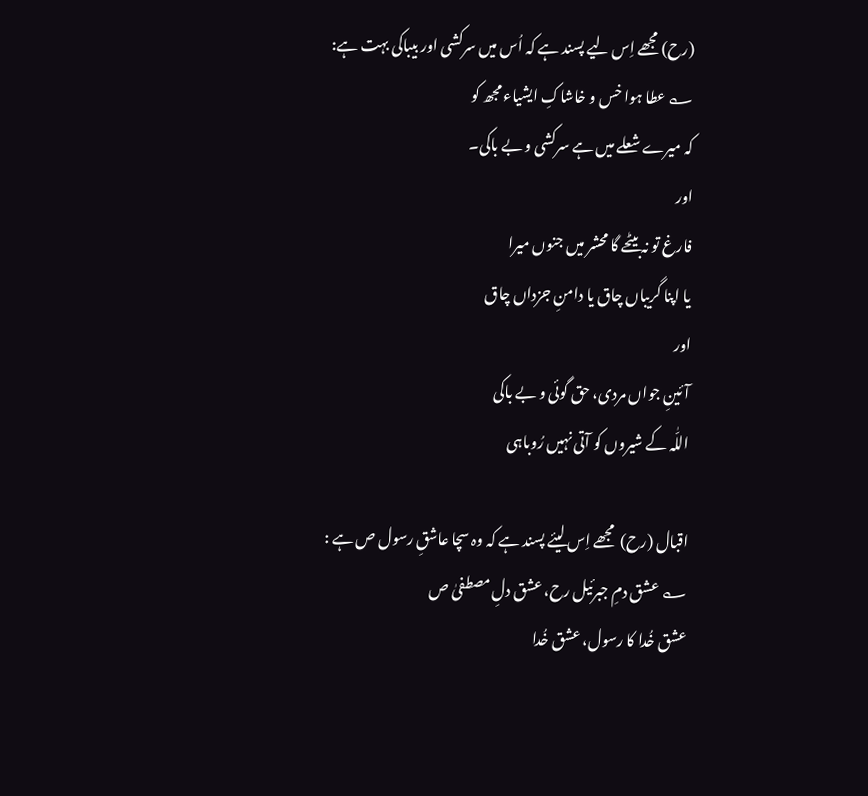(رح) مجھے اِس لیے پسند ہے کہ اُس میں سرکشی اور بیباکی بہت ہے:
؎ عطا ہوا خس و خاشاکِ ایشیاء مجھ کو
کہ میرے شعلے میں ہے سرکشی و بے باکی۔
اور
فارغ تو نہ بیٹحے گا محشر میں جنوں میرا
یا اپنا گریباں چاق یا دامنِ جزداں چاق
اور
آئینِ جواں مردی، حق گوئی و بے باکی
اللّٰہ کے شیروں کو آتی نہیں رُوباہی

اقبال (رح)  مجھے اِس لیئے پسند ہے کہ وہ سچا عاشقِ رسول ص ہے :
؎ عشق دمِ جبرئیل رح، عشق دلِ مصطفیٰ ص
عشق خُدا کا رسول، عشق خُدا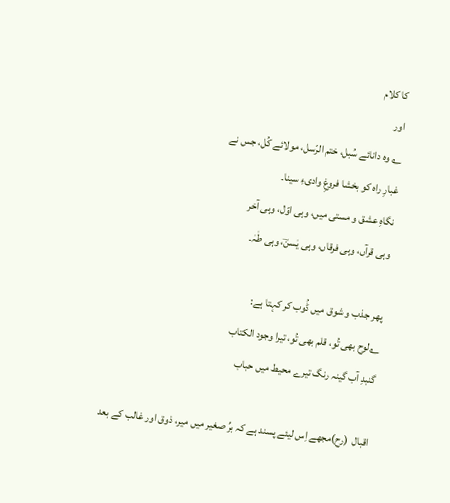کا کلام
اور
؎ وہ دانائے سُبل، ختم الرّسل، مولائے کُل، جس نے
غبارِ راہ کو بخشا فروغِ وادیءِ سینا۔
نگاہِ عشق و مستی میں، وہی اوّل، وہی آخر
وہی قرآں، وہی فرقاں، وہی یٰسنؔ، وہی طٰہٰ۔

پھر جذب و شوق میں ڈُوب کر کہتا ہے:
؎لوح بھی تُو، قلم بھی تُو، تیرا وجود الکتاب
گنبدِ آب گینہ رنگ تیرے محیط میں حباب

اقبال  (رح)مجھے اِس لیئے پسند ہے کہ برِّ صغیر میں میر، ذوق اور غالب کے بعد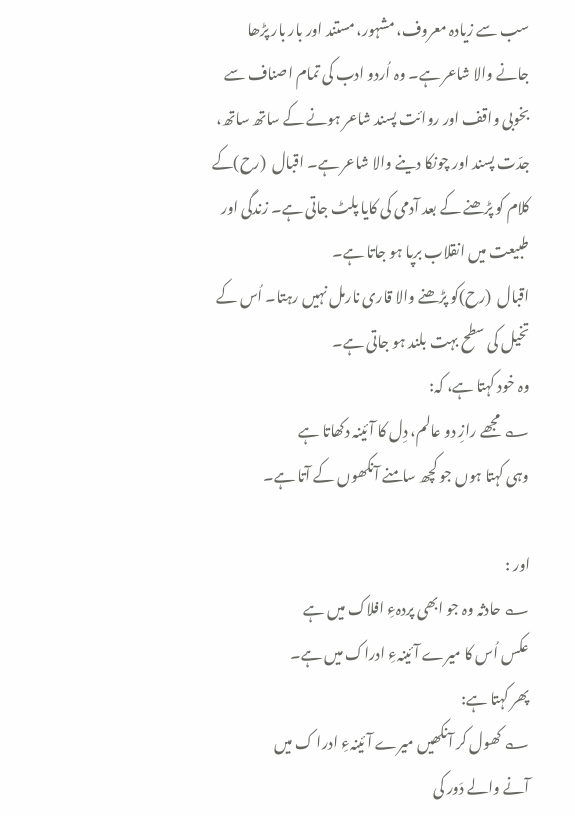سب سے زیادہ معروف، مشہور، مستند اور بار بار پڑھا جانے والا شاعر ہے۔ وہ اُردو ادب کی تمام اصناف سے بخوبی واقف اور روائت پسند شاعر ہونے کے ساتھ ساتھ، جدّت پسند اور چونکا دینے والا شاعر ہے۔ اقبال  (رح)کے کلام کو پڑھنے کے بعد آدمی کی کایا پلٹ جاتی ہے۔ زندگی اور طبیعت میں انقلاب برپا ہو جاتا ہے۔
اقبال  (رح)کو پڑھنے والا قاری نارمل نہیں رہتا۔ اُس کے تخیل کی سطح بہت بلند ہو جاتی ہے۔
وہ خود کہتا ہے، کہ:
؎ مجھے رازِ دو عالم، دِل کا آئینہ دکھاتا ہے
وہی کہتا ہوں جو کچھ سامنے آنکھوں کے آتا ہے۔

اور :
؎ حادثہ وہ جو ابھی پردہءِ افلاک میں ہے
عکس اُس کا میرے آئینہءِ ادراک میں ہے۔
پھر کہتا ہے:
؎ کھول کر آنکھیں میرے آئینہءِ ادرا ک میں
آنے والے دَور کی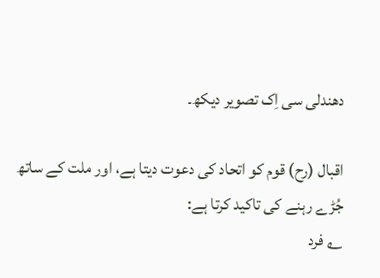دھندلی سی اِک تصویر دیکھ۔

اقبال (رح) قوم کو اتحاد کی دعوت دیتا ہے، اور ملت کے ساتھ جُڑے رہنے کی تاکید کرتا ہے:
؎ فرد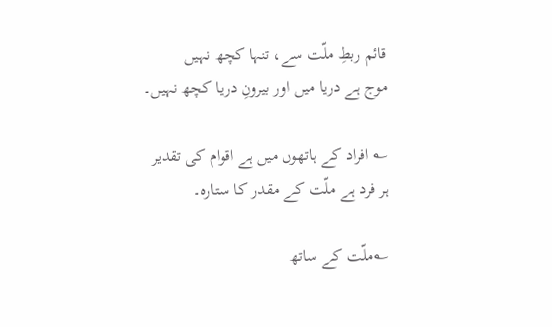قائم ربطِ ملّت سے، تنہا کچھ نہیں
موج ہے دریا میں اور بیرونِ دریا کچھ نہیں۔

؎ افراد کے ہاتھوں میں ہے اقوام کی تقدیر
ہر فرد ہے ملّت کے مقدر کا ستارہ۔

؎ملّت کے ساتھ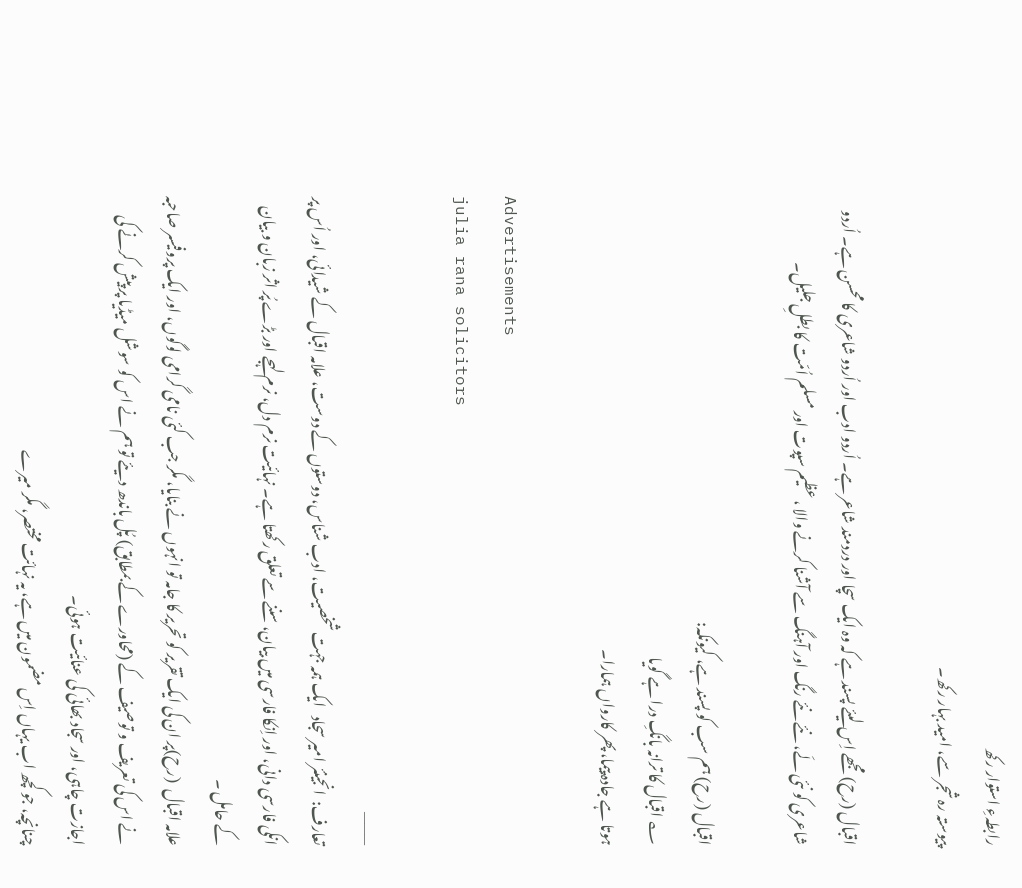رابطہءِ استوار رکھ
پیوستہ رہ شجر سے، امید بہار رکھ۔

اقبال (رح) مجھے اِس لیئے پسند ہے کہ وہ ایک سچا اور دردمند شاعر ہے۔ اُردو ادب اور اُردو شاعری کا محسن ہے۔ اُردو شاعری کو نئی لَے، نئے نئے رنگ اور آہنگ سے آشنا کرنے والا ، عظیم سپوت اور مسلم اُمّت کا بطلِ جلیل۔

اقبال (رح) ہم سب کو پسند ہے، کیونکہ:
؎ اقبال کا ترانہ بانگِ درا ہے گویا
ہوتا ہے جادہ پیما، پھر کارواں ہمارا۔

Advertisements
julia rana solicitors

———
تعارف:  انجینئر امیر سجاد   ایک ہمہ جہت شخصیت، ادب شناس، دوستوں کے دوست، علامہ اقبال کے شیدائی، اور اُس پر انکی فارسی دانی، اور اِنکا فارسی میں بیان، سننے سے تعلق رکھتا ہے۔ نہائیت نرم دل، نرم لہجے اور بڑے پُر اثر زبان و بیان کے حامل ۔
علامہ اقبال  (رح)پر ان کی ایک تقریر کو تحریر کا جامہ تو انہوں نے بنایا، مگر جب کئی نامی گرامی لوگوں، اور ایک پروفیسر صاحبہ نے اس کی تعریف و توصیف کے (محاورے کے بمطابق) پُل باندھ دیئے تو ہم نے اس کو سوشل میڈیا پر پیش کرنے کی اجازت چاہی، اور سجاد بھائی کی عنائیت ہوئی۔
چنانچہ، جو کچھ اب یہاں اِس مضمون میں ہے، یہ نہائت مختصر، مگر میرے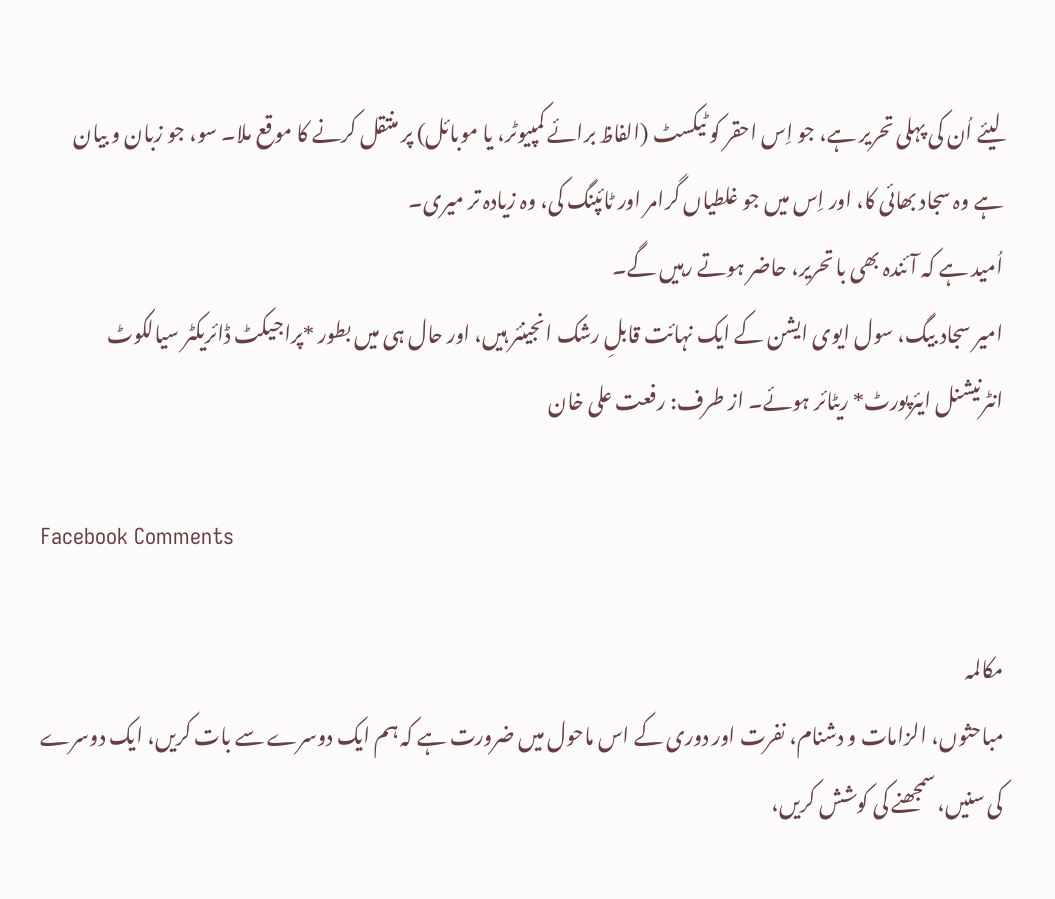لیئے اُن کی پہلی تحریر ہے، جو اِس احقر کو ٹیکسٹ (الفاظ برائے کمپیوٹر، یا موبائل) پر منتقل کرنے کا موقع ملا۔ سو، جو زبان و بیان ہے وہ سجاد بھائی کا، اور اِس میں جو غلطیاں گرامر اور ٹائپنگ کی، وہ زیادہ تر میری۔
اُمید ہے کہ آئندہ بھی با تحریر، حاضر ہوتے رہیں گے۔
امیر سجاد بیگ، سول ایوی ایشن کے ایک نہائت قابلِ رشک انجینئر ہیں، اور حال ہی میں بطور *پراجیکٹ ڈائریکٹر سیالکوٹ انٹرنیشنل ایئرپورٹ* ریٹائر ہوئے۔ از طرف: رفعت علی خان

Facebook Comments

مکالمہ
مباحثوں، الزامات و دشنام، نفرت اور دوری کے اس ماحول میں ضرورت ہے کہ ہم ایک دوسرے سے بات کریں، ایک دوسرے کی سنیں، سمجھنے کی کوشش کریں،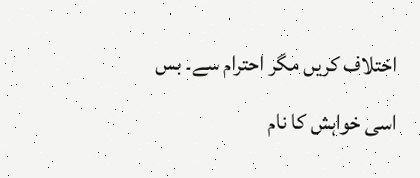اختلاف کریں مگر احترام سے۔ بس اسی خواہش کا نام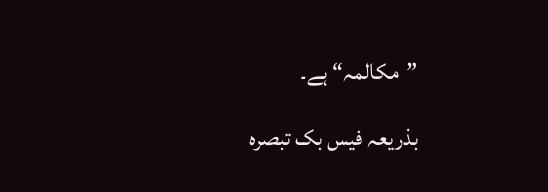”مکالمہ“ ہے۔

بذریعہ فیس بک تبصرہ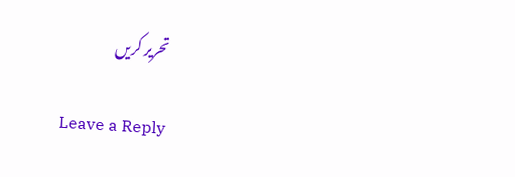تحریر کریں

Leave a Reply